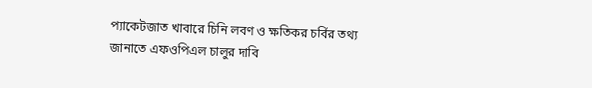প্যাকেটজাত খাবারে চিনি লবণ ও ক্ষতিকর চর্বির তথ্য জানাতে এফওপিএল চালুর দাবি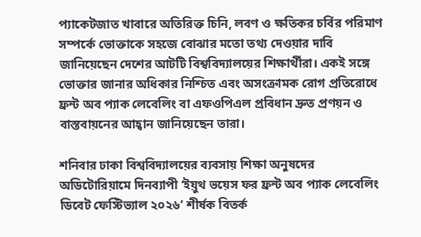প্যাকেটজাত খাবারে অতিরিক্ত চিনি, লবণ ও ক্ষতিকর চর্বির পরিমাণ সম্পর্কে ভোক্তাকে সহজে বোঝার মতো তথ্য দেওয়ার দাবি জানিয়েছেন দেশের আটটি বিশ্ববিদ্যালয়ের শিক্ষার্থীরা। একই সঙ্গে ভোক্তার জানার অধিকার নিশ্চিত এবং অসংক্রামক রোগ প্রতিরোধে ফ্রন্ট অব প্যাক লেবেলিং বা এফওপিএল প্রবিধান দ্রুত প্রণয়ন ও বাস্তবায়নের আহ্বান জানিয়েছেন তারা।

শনিবার ঢাকা বিশ্ববিদ্যালয়ের ব্যবসায় শিক্ষা অনুষদের অডিটোরিয়ামে দিনব্যাপী ‘ইয়ুথ ভয়েস ফর ফ্রন্ট অব প্যাক লেবেলিং ডিবেট ফেস্টিভ্যাল ২০২৬’ শীর্ষক বিতর্ক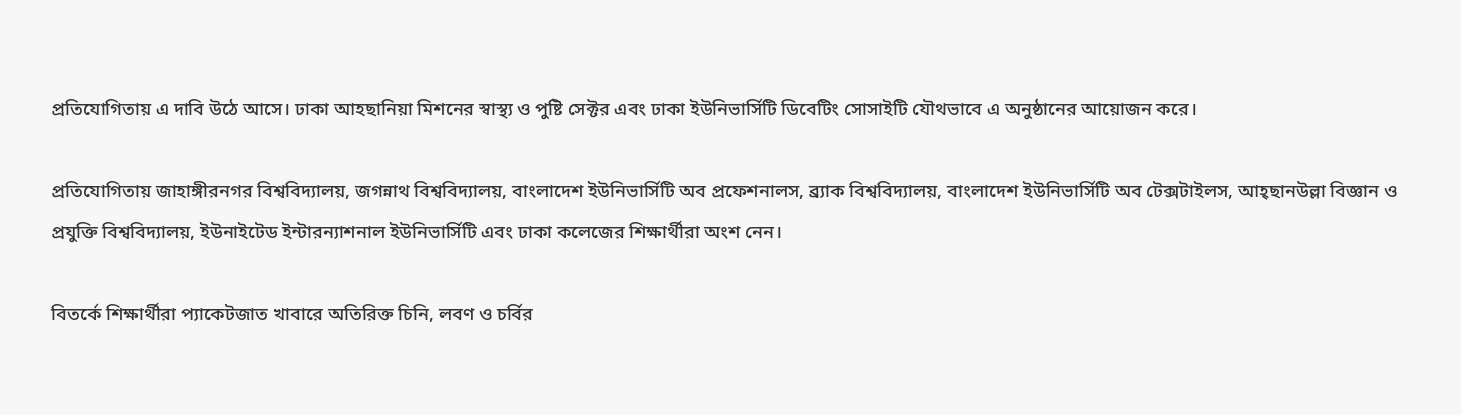প্রতিযোগিতায় এ দাবি উঠে আসে। ঢাকা আহছানিয়া মিশনের স্বাস্থ্য ও পুষ্টি সেক্টর এবং ঢাকা ইউনিভার্সিটি ডিবেটিং সোসাইটি যৌথভাবে এ অনুষ্ঠানের আয়োজন করে।

প্রতিযোগিতায় জাহাঙ্গীরনগর বিশ্ববিদ্যালয়, জগন্নাথ বিশ্ববিদ্যালয়, বাংলাদেশ ইউনিভার্সিটি অব প্রফেশনালস, ব্র্যাক বিশ্ববিদ্যালয়, বাংলাদেশ ইউনিভার্সিটি অব টেক্সটাইলস, আহ্ছানউল্লা বিজ্ঞান ও প্রযুক্তি বিশ্ববিদ্যালয়, ইউনাইটেড ইন্টারন্যাশনাল ইউনিভার্সিটি এবং ঢাকা কলেজের শিক্ষার্থীরা অংশ নেন।

বিতর্কে শিক্ষার্থীরা প্যাকেটজাত খাবারে অতিরিক্ত চিনি, লবণ ও চর্বির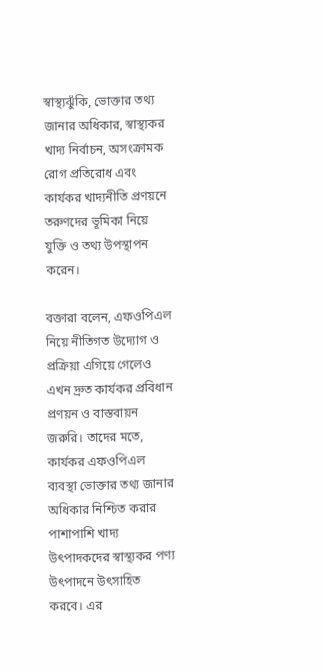স্বাস্থ্যঝুঁকি, ভোক্তার তথ্য জানার অধিকার, স্বাস্থ্যকর খাদ্য নির্বাচন, অসংক্রামক রোগ প্রতিরোধ এবং কার্যকর খাদ্যনীতি প্রণয়নে তরুণদের ভূমিকা নিয়ে যুক্তি ও তথ্য উপস্থাপন করেন।

বক্তারা বলেন, এফওপিএল নিয়ে নীতিগত উদ্যোগ ও প্রক্রিয়া এগিয়ে গেলেও এখন দ্রুত কার্যকর প্রবিধান প্রণয়ন ও বাস্তবায়ন জরুরি। তাদের মতে, কার্যকর এফওপিএল ব্যবস্থা ভোক্তার তথ্য জানার অধিকার নিশ্চিত করার পাশাপাশি খাদ্য উৎপাদকদের স্বাস্থ্যকর পণ্য উৎপাদনে উৎসাহিত করবে। এর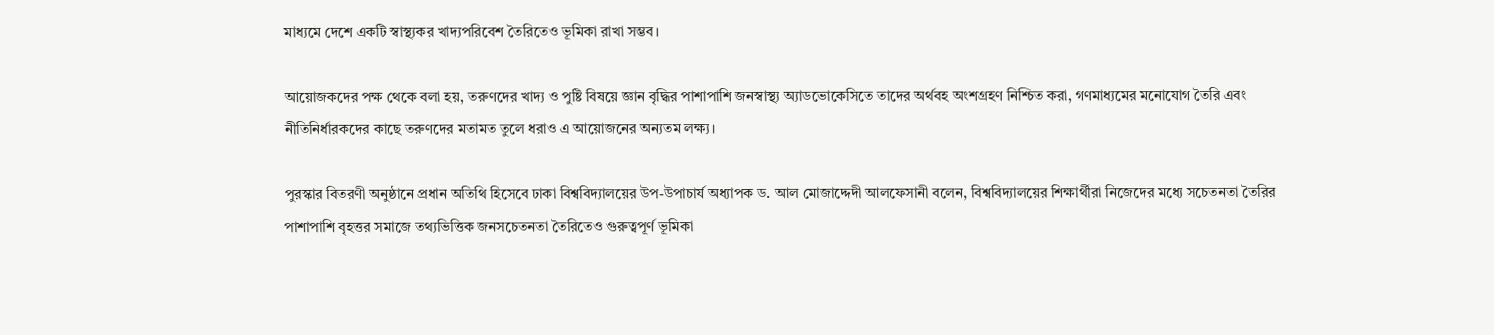মাধ্যমে দেশে একটি স্বাস্থ্যকর খাদ্যপরিবেশ তৈরিতেও ভূমিকা রাখা সম্ভব।

আয়োজকদের পক্ষ থেকে বলা হয়, তরুণদের খাদ্য ও পুষ্টি বিষয়ে জ্ঞান বৃদ্ধির পাশাপাশি জনস্বাস্থ্য অ্যাডভোকেসিতে তাদের অর্থবহ অংশগ্রহণ নিশ্চিত করা, গণমাধ্যমের মনোযোগ তৈরি এবং নীতিনির্ধারকদের কাছে তরুণদের মতামত তুলে ধরাও এ আয়োজনের অন্যতম লক্ষ্য।

পুরস্কার বিতরণী অনুষ্ঠানে প্রধান অতিথি হিসেবে ঢাকা বিশ্ববিদ্যালয়ের উপ-উপাচার্য অধ্যাপক ড. আল মোজাদ্দেদী আলফেসানী বলেন, বিশ্ববিদ্যালয়ের শিক্ষার্থীরা নিজেদের মধ্যে সচেতনতা তৈরির পাশাপাশি বৃহত্তর সমাজে তথ্যভিত্তিক জনসচেতনতা তৈরিতেও গুরুত্বপূর্ণ ভূমিকা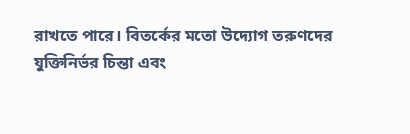রাখতে পারে। বিতর্কের মতো উদ্যোগ তরুণদের যুক্তিনির্ভর চিন্তা এবং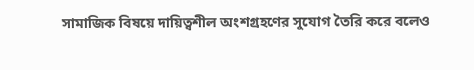সামাজিক বিষয়ে দায়িত্বশীল অংশগ্রহণের সুযোগ তৈরি করে বলেও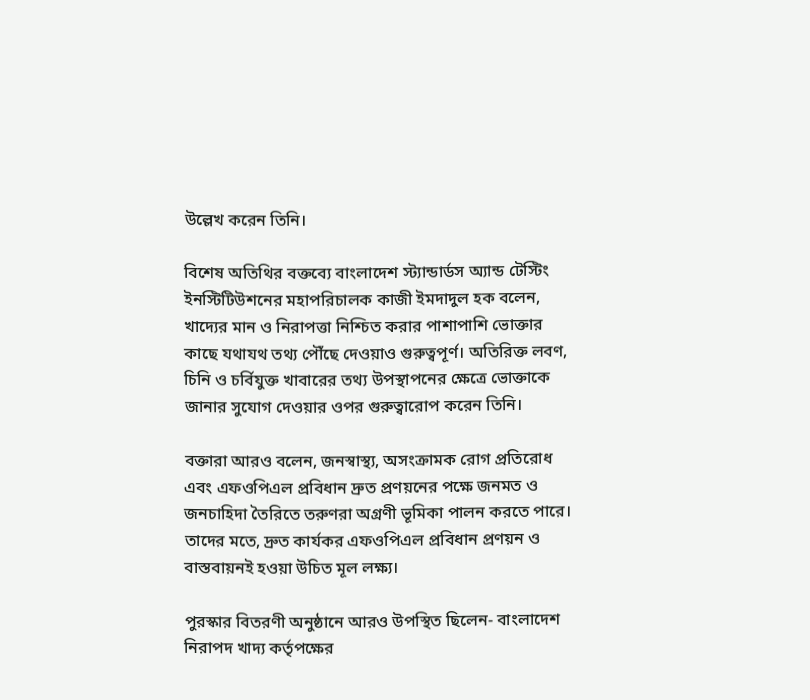উল্লেখ করেন তিনি।

বিশেষ অতিথির বক্তব্যে বাংলাদেশ স্ট্যান্ডার্ডস অ্যান্ড টেস্টিং ইনস্টিটিউশনের মহাপরিচালক কাজী ইমদাদুল হক বলেন, খাদ্যের মান ও নিরাপত্তা নিশ্চিত করার পাশাপাশি ভোক্তার কাছে যথাযথ তথ্য পৌঁছে দেওয়াও গুরুত্বপূর্ণ। অতিরিক্ত লবণ, চিনি ও চর্বিযুক্ত খাবারের তথ্য উপস্থাপনের ক্ষেত্রে ভোক্তাকে জানার সুযোগ দেওয়ার ওপর গুরুত্বারোপ করেন তিনি।

বক্তারা আরও বলেন, জনস্বাস্থ্য, অসংক্রামক রোগ প্রতিরোধ এবং এফওপিএল প্রবিধান দ্রুত প্রণয়নের পক্ষে জনমত ও জনচাহিদা তৈরিতে তরুণরা অগ্রণী ভূমিকা পালন করতে পারে। তাদের মতে, দ্রুত কার্যকর এফওপিএল প্রবিধান প্রণয়ন ও বাস্তবায়নই হওয়া উচিত মূল লক্ষ্য।

পুরস্কার বিতরণী অনুষ্ঠানে আরও উপস্থিত ছিলেন- বাংলাদেশ নিরাপদ খাদ্য কর্তৃপক্ষের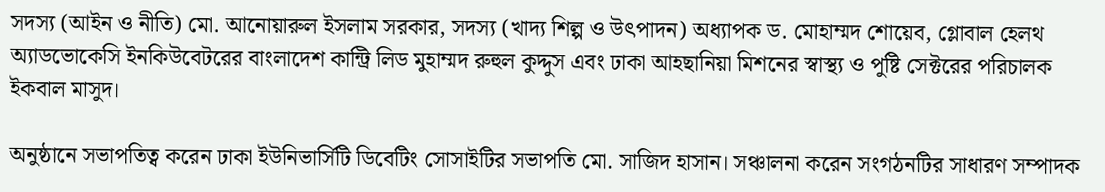সদস্য (আইন ও নীতি) মো. আনোয়ারুল ইসলাম সরকার, সদস্য (খাদ্য শিল্প ও উৎপাদন) অধ্যাপক ড. মোহাম্মদ শোয়েব, গ্লোবাল হেলথ অ্যাডভোকেসি ইনকিউবেটরের বাংলাদেশ কান্ট্রি লিড মুহাম্মদ রুহুল কুদ্দুস এবং ঢাকা আহছানিয়া মিশনের স্বাস্থ্য ও পুষ্টি সেক্টরের পরিচালক ইকবাল মাসুদ।

অনুষ্ঠানে সভাপতিত্ব করেন ঢাকা ইউনিভার্সিটি ডিবেটিং সোসাইটির সভাপতি মো. সাজিদ হাসান। সঞ্চালনা করেন সংগঠনটির সাধারণ সম্পাদক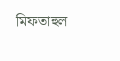মিফতাহুল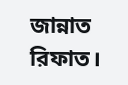জান্নাত রিফাত।